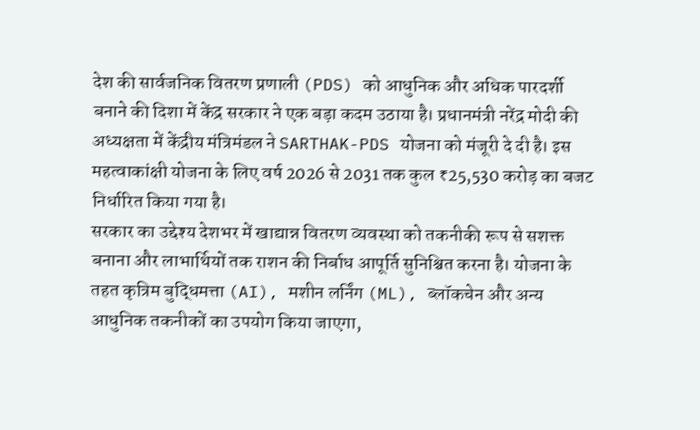देश की सार्वजनिक वितरण प्रणाली (PDS) को आधुनिक और अधिक पारदर्शी बनाने की दिशा में केंद्र सरकार ने एक बड़ा कदम उठाया है। प्रधानमंत्री नरेंद्र मोदी की अध्यक्षता में केंद्रीय मंत्रिमंडल ने SARTHAK-PDS योजना को मंजूरी दे दी है। इस महत्वाकांक्षी योजना के लिए वर्ष 2026 से 2031 तक कुल ₹25,530 करोड़ का बजट निर्धारित किया गया है।
सरकार का उद्देश्य देशभर में खाद्यान्न वितरण व्यवस्था को तकनीकी रूप से सशक्त बनाना और लाभार्थियों तक राशन की निर्बाध आपूर्ति सुनिश्चित करना है। योजना के तहत कृत्रिम बुद्धिमत्ता (AI), मशीन लर्निंग (ML), ब्लॉकचेन और अन्य आधुनिक तकनीकों का उपयोग किया जाएगा,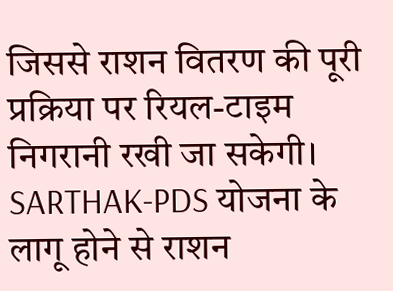जिससे राशन वितरण की पूरी प्रक्रिया पर रियल-टाइम निगरानी रखी जा सकेगी।
SARTHAK-PDS योजना के लागू होने से राशन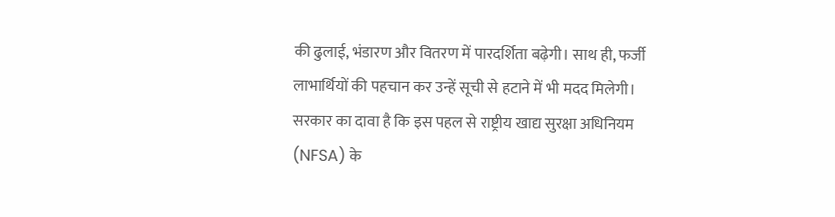की ढुलाई, भंडारण और वितरण में पारदर्शिता बढ़ेगी। साथ ही, फर्जी लाभार्थियों की पहचान कर उन्हें सूची से हटाने में भी मदद मिलेगी। सरकार का दावा है कि इस पहल से राष्ट्रीय खाद्य सुरक्षा अधिनियम (NFSA) के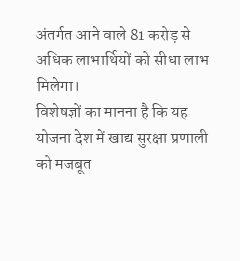अंतर्गत आने वाले 81 करोड़ से अधिक लाभार्थियों को सीधा लाभ मिलेगा।
विशेषज्ञों का मानना है कि यह योजना देश में खाद्य सुरक्षा प्रणाली को मजबूत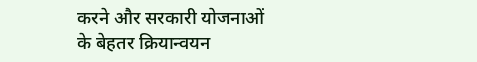करने और सरकारी योजनाओं के बेहतर क्रियान्वयन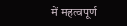में महत्वपूर्ण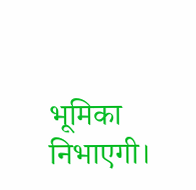भूमिका निभाएगी।